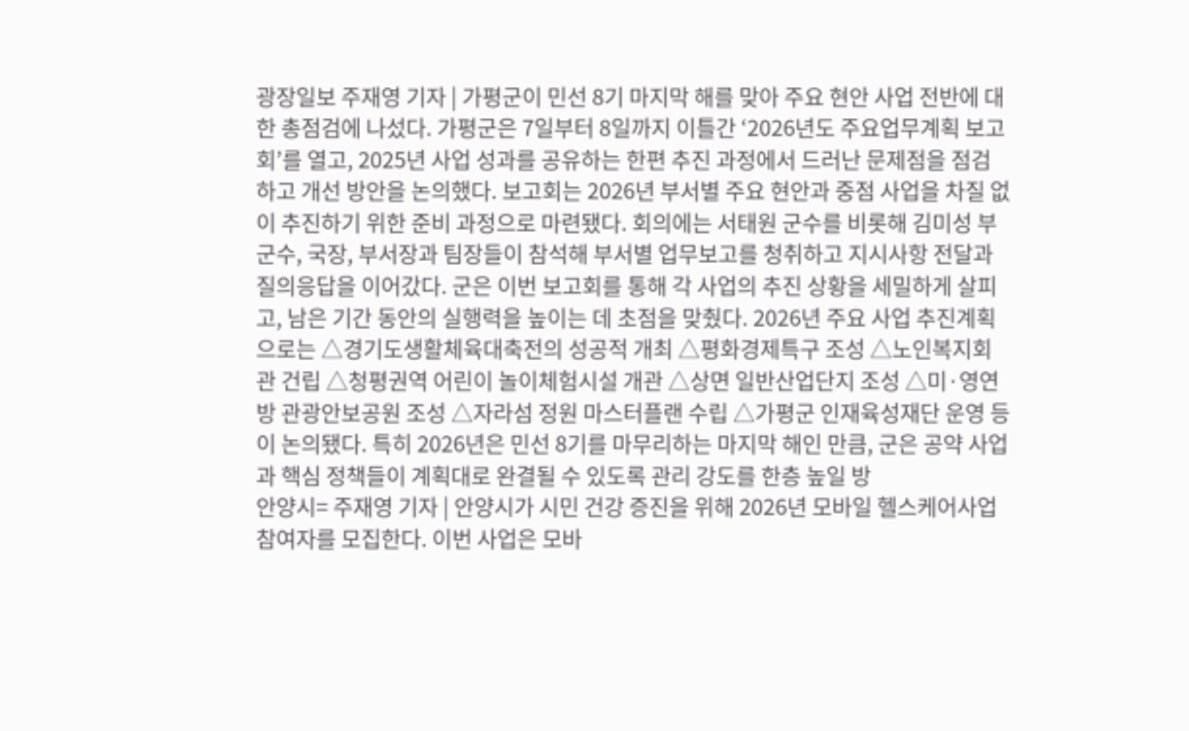광장일보 주재영 기자 | 가평군이 민선 8기 마지막 해를 맞아 주요 현안 사업 전반에 대한 총점검에 나섰다. 가평군은 7일부터 8일까지 이틀간 ‘2026년도 주요업무계획 보고회’를 열고, 2025년 사업 성과를 공유하는 한편 추진 과정에서 드러난 문제점을 점검하고 개선 방안을 논의했다. 보고회는 2026년 부서별 주요 현안과 중점 사업을 차질 없이 추진하기 위한 준비 과정으로 마련됐다. 회의에는 서태원 군수를 비롯해 김미성 부군수, 국장, 부서장과 팀장들이 참석해 부서별 업무보고를 청취하고 지시사항 전달과 질의응답을 이어갔다. 군은 이번 보고회를 통해 각 사업의 추진 상황을 세밀하게 살피고, 남은 기간 동안의 실행력을 높이는 데 초점을 맞췄다. 2026년 주요 사업 추진계획으로는 △경기도생활체육대축전의 성공적 개최 △평화경제특구 조성 △노인복지회관 건립 △청평권역 어린이 놀이체험시설 개관 △상면 일반산업단지 조성 △미·영연방 관광안보공원 조성 △자라섬 정원 마스터플랜 수립 △가평군 인재육성재단 운영 등이 논의됐다. 특히 2026년은 민선 8기를 마무리하는 마지막 해인 만큼, 군은 공약 사업과 핵심 정책들이 계획대로 완결될 수 있도록 관리 강도를 한층 높일 방
안양시= 주재영 기자 | 안양시가 시민 건강 증진을 위해 2026년 모바일 헬스케어사업 참여자를 모집한다. 이번 사업은 모바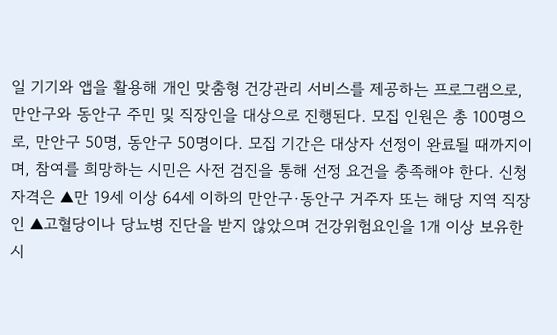일 기기와 앱을 활용해 개인 맞춤형 건강관리 서비스를 제공하는 프로그램으로, 만안구와 동안구 주민 및 직장인을 대상으로 진행된다. 모집 인원은 총 100명으로, 만안구 50명, 동안구 50명이다. 모집 기간은 대상자 선정이 완료될 때까지이며, 참여를 희망하는 시민은 사전 검진을 통해 선정 요건을 충족해야 한다. 신청 자격은 ▲만 19세 이상 64세 이하의 만안구·동안구 거주자 또는 해당 지역 직장인 ▲고혈당이나 당뇨병 진단을 받지 않았으며 건강위험요인을 1개 이상 보유한 시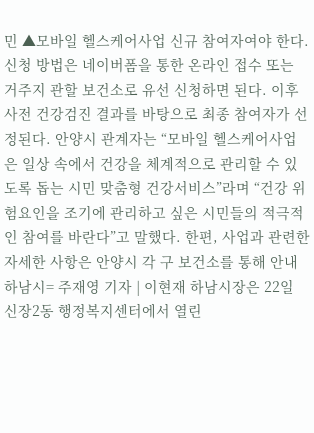민 ▲모바일 헬스케어사업 신규 참여자여야 한다. 신청 방법은 네이버폼을 통한 온라인 접수 또는 거주지 관할 보건소로 유선 신청하면 된다. 이후 사전 건강검진 결과를 바탕으로 최종 참여자가 선정된다. 안양시 관계자는 “모바일 헬스케어사업은 일상 속에서 건강을 체계적으로 관리할 수 있도록 돕는 시민 맞춤형 건강서비스”라며 “건강 위험요인을 조기에 관리하고 싶은 시민들의 적극적인 참여를 바란다”고 말했다. 한편, 사업과 관련한 자세한 사항은 안양시 각 구 보건소를 통해 안내
하남시= 주재영 기자 | 이현재 하남시장은 22일 신장2동 행정복지센터에서 열린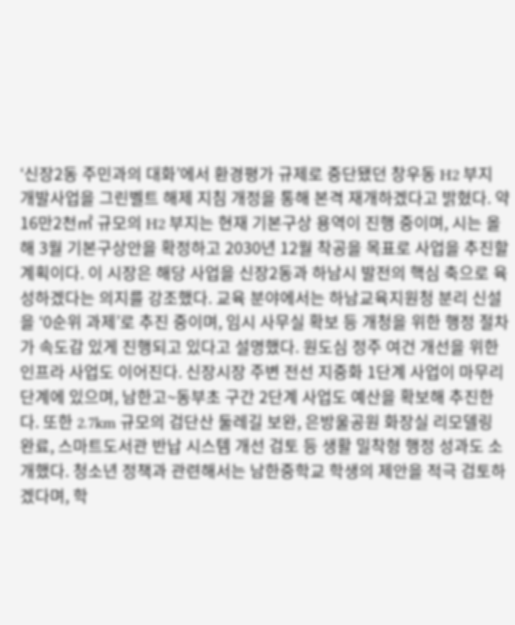‘신장2동 주민과의 대화’에서 환경평가 규제로 중단됐던 창우동 H2 부지 개발사업을 그린벨트 해제 지침 개정을 통해 본격 재개하겠다고 밝혔다. 약 16만2천㎡ 규모의 H2 부지는 현재 기본구상 용역이 진행 중이며, 시는 올해 3월 기본구상안을 확정하고 2030년 12월 착공을 목표로 사업을 추진할 계획이다. 이 시장은 해당 사업을 신장2동과 하남시 발전의 핵심 축으로 육성하겠다는 의지를 강조했다. 교육 분야에서는 하남교육지원청 분리 신설을 ‘0순위 과제’로 추진 중이며, 임시 사무실 확보 등 개청을 위한 행정 절차가 속도감 있게 진행되고 있다고 설명했다. 원도심 정주 여건 개선을 위한 인프라 사업도 이어진다. 신장시장 주변 전선 지중화 1단계 사업이 마무리 단계에 있으며, 남한고~동부초 구간 2단계 사업도 예산을 확보해 추진한다. 또한 2.7km 규모의 검단산 둘레길 보완, 은방울공원 화장실 리모델링 완료, 스마트도서관 반납 시스템 개선 검토 등 생활 밀착형 행정 성과도 소개했다. 청소년 정책과 관련해서는 남한중학교 학생의 제안을 적극 검토하겠다며, 학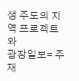생 주도의 지역 프로젝트와
광장일보= 주재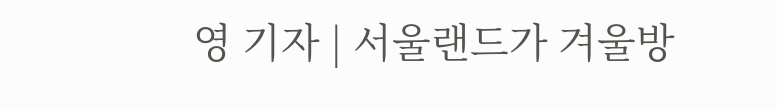영 기자 | 서울랜드가 겨울방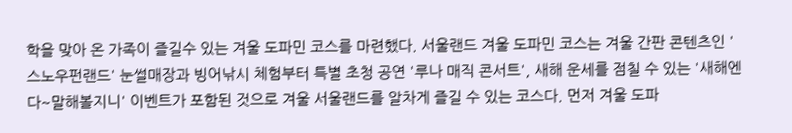학을 맞아 온 가족이 즐길수 있는 겨울 도파민 코스를 마련했다. 서울랜드 겨울 도파민 코스는 겨울 간판 콘텐츠인 '스노우펀랜드' 눈썰매장과 빙어낚시 체험부터 특별 초청 공연 '루나 매직 콘서트', 새해 운세를 점칠 수 있는 '새해엔 다~말해볼지니' 이벤트가 포함된 것으로 겨울 서울랜드를 알차게 즐길 수 있는 코스다. 먼저 겨울 도파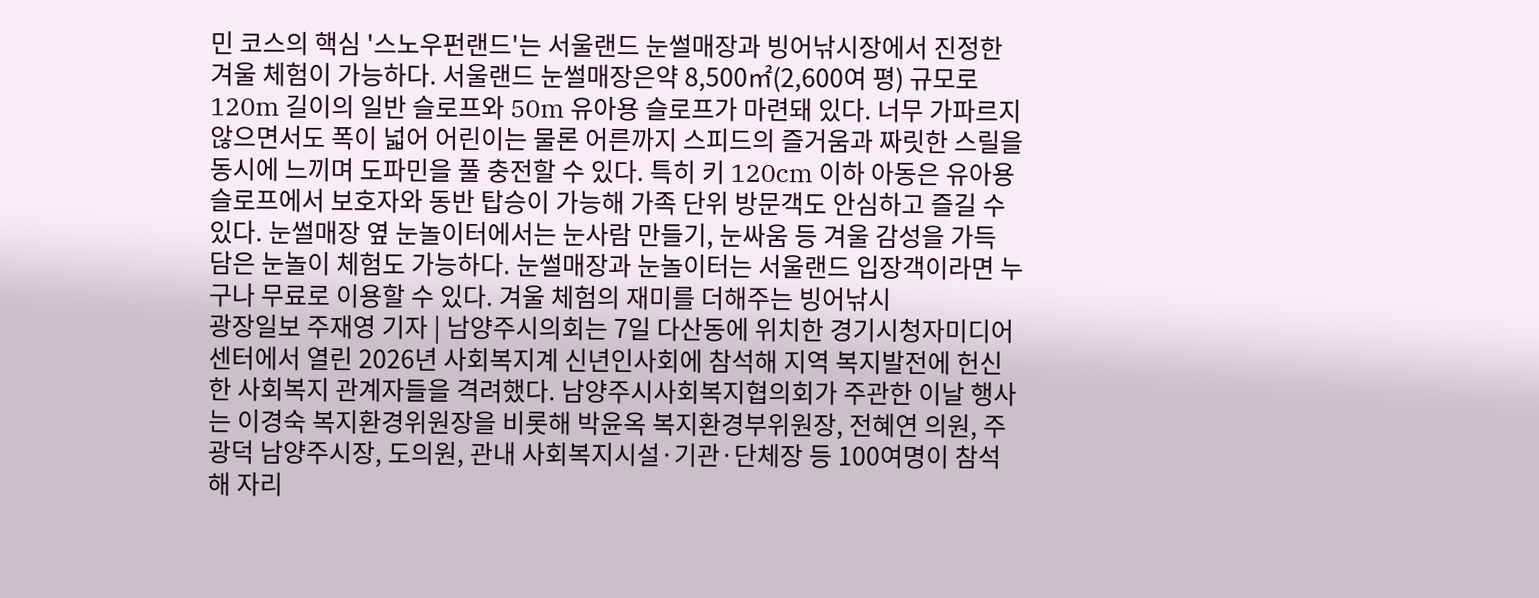민 코스의 핵심 '스노우펀랜드'는 서울랜드 눈썰매장과 빙어낚시장에서 진정한 겨울 체험이 가능하다. 서울랜드 눈썰매장은약 8,500㎡(2,600여 평) 규모로 120m 길이의 일반 슬로프와 50m 유아용 슬로프가 마련돼 있다. 너무 가파르지 않으면서도 폭이 넓어 어린이는 물론 어른까지 스피드의 즐거움과 짜릿한 스릴을 동시에 느끼며 도파민을 풀 충전할 수 있다. 특히 키 120cm 이하 아동은 유아용 슬로프에서 보호자와 동반 탑승이 가능해 가족 단위 방문객도 안심하고 즐길 수 있다. 눈썰매장 옆 눈놀이터에서는 눈사람 만들기, 눈싸움 등 겨울 감성을 가득 담은 눈놀이 체험도 가능하다. 눈썰매장과 눈놀이터는 서울랜드 입장객이라면 누구나 무료로 이용할 수 있다. 겨울 체험의 재미를 더해주는 빙어낚시
광장일보 주재영 기자 | 남양주시의회는 7일 다산동에 위치한 경기시청자미디어센터에서 열린 2026년 사회복지계 신년인사회에 참석해 지역 복지발전에 헌신한 사회복지 관계자들을 격려했다. 남양주시사회복지협의회가 주관한 이날 행사는 이경숙 복지환경위원장을 비롯해 박윤옥 복지환경부위원장, 전혜연 의원, 주광덕 남양주시장, 도의원, 관내 사회복지시설·기관·단체장 등 100여명이 참석해 자리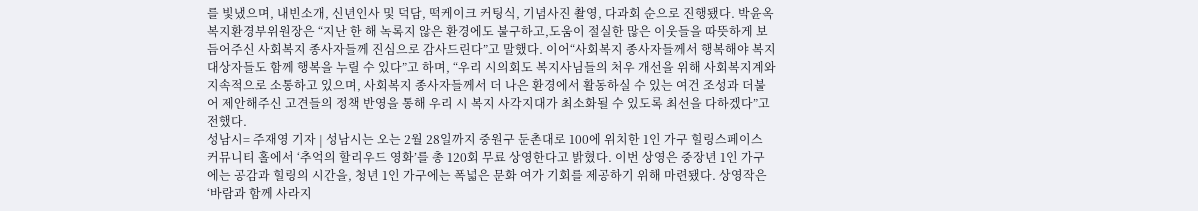를 빛냈으며, 내빈소개, 신년인사 및 덕담, 떡케이크 커팅식, 기념사진 촬영, 다과회 순으로 진행됐다. 박윤옥 복지환경부위원장은 “지난 한 해 녹록지 않은 환경에도 불구하고,도움이 절실한 많은 이웃들을 따뜻하게 보듬어주신 사회복지 종사자들께 진심으로 감사드린다”고 말했다. 이어“사회복지 종사자들께서 행복해야 복지 대상자들도 함께 행복을 누릴 수 있다”고 하며, “우리 시의회도 복지사님들의 처우 개선을 위해 사회복지계와 지속적으로 소통하고 있으며, 사회복지 종사자들께서 더 나은 환경에서 활동하실 수 있는 여건 조성과 더불어 제안해주신 고견들의 정책 반영을 통해 우리 시 복지 사각지대가 최소화될 수 있도록 최선을 다하겠다”고 전했다.
성남시= 주재영 기자 | 성남시는 오는 2월 28일까지 중원구 둔촌대로 100에 위치한 1인 가구 힐링스페이스 커뮤니티 홀에서 ‘추억의 할리우드 영화’를 총 120회 무료 상영한다고 밝혔다. 이번 상영은 중장년 1인 가구에는 공감과 힐링의 시간을, 청년 1인 가구에는 폭넓은 문화 여가 기회를 제공하기 위해 마련됐다. 상영작은 ‘바람과 함께 사라지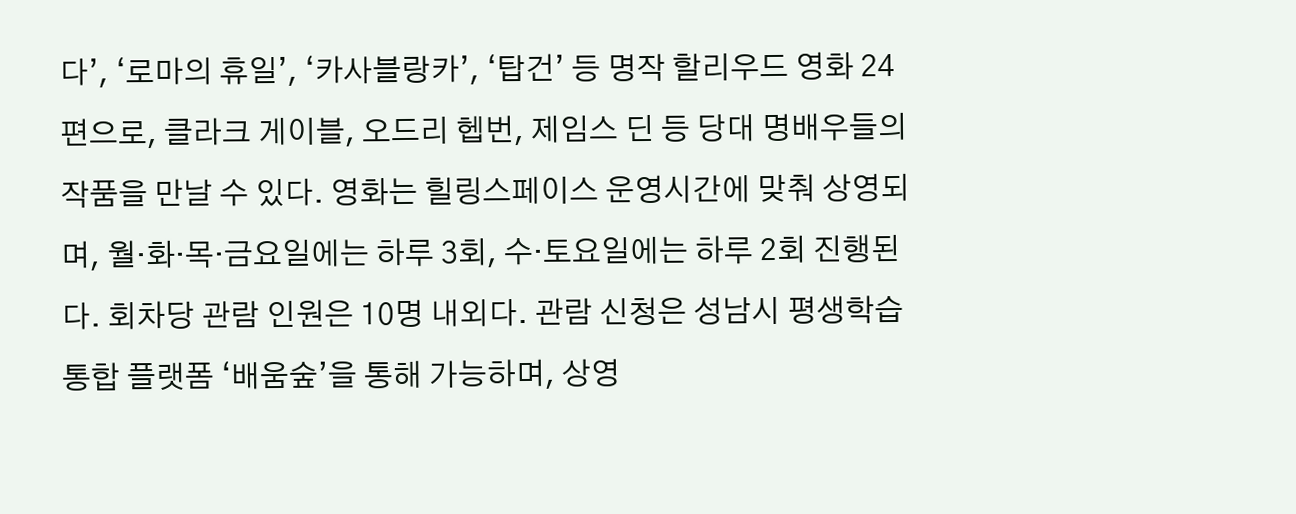다’, ‘로마의 휴일’, ‘카사블랑카’, ‘탑건’ 등 명작 할리우드 영화 24편으로, 클라크 게이블, 오드리 헵번, 제임스 딘 등 당대 명배우들의 작품을 만날 수 있다. 영화는 힐링스페이스 운영시간에 맞춰 상영되며, 월·화·목·금요일에는 하루 3회, 수·토요일에는 하루 2회 진행된다. 회차당 관람 인원은 10명 내외다. 관람 신청은 성남시 평생학습 통합 플랫폼 ‘배움숲’을 통해 가능하며, 상영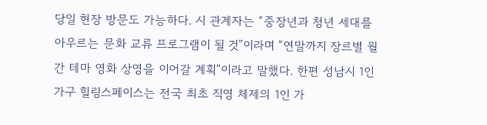당일 현장 방문도 가능하다. 시 관계자는 “중장년과 청년 세대를 아우르는 문화 교류 프로그램이 될 것”이라며 “연말까지 장르별 월간 테마 영화 상영을 이어갈 계획”이라고 말했다. 한편 성남시 1인 가구 힐링스페이스는 전국 최초 직영 체제의 1인 가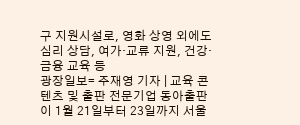구 지원시설로, 영화 상영 외에도 심리 상담, 여가·교류 지원, 건강·금융 교육 등
광장일보= 주재영 기자 | 교육 콘텐츠 및 출판 전문기업 동아출판이 1월 21일부터 23일까지 서울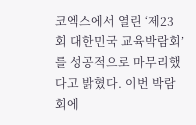코엑스에서 열린 ‘제23회 대한민국 교육박람회’를 성공적으로 마무리했다고 밝혔다. 이번 박람회에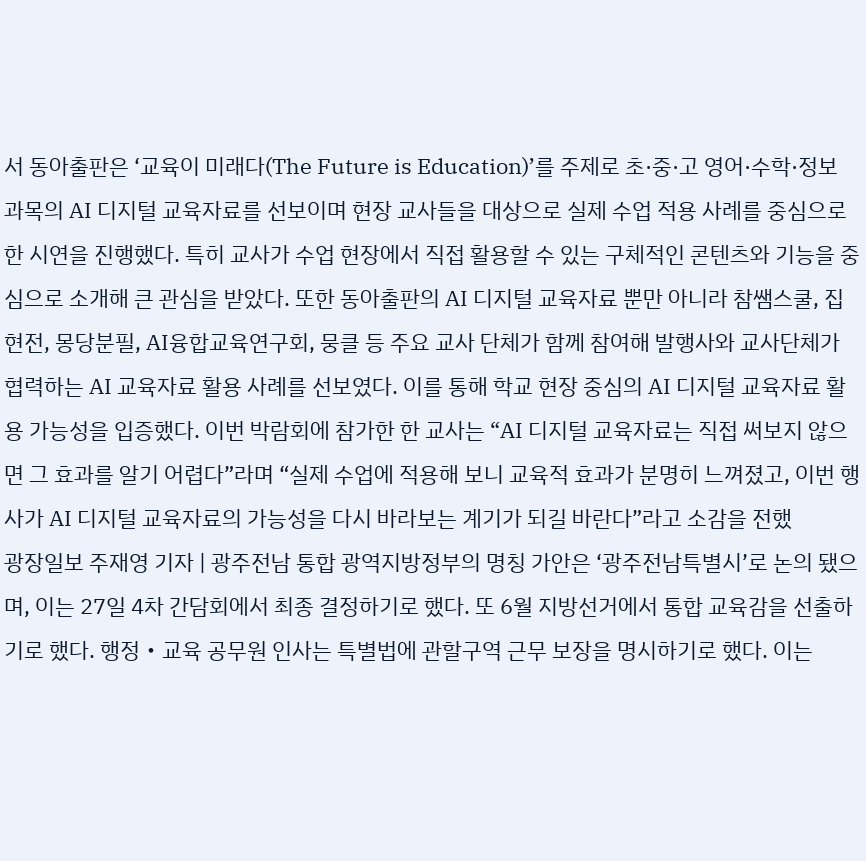서 동아출판은 ‘교육이 미래다(The Future is Education)’를 주제로 초·중·고 영어·수학·정보 과목의 AI 디지털 교육자료를 선보이며 현장 교사들을 대상으로 실제 수업 적용 사례를 중심으로 한 시연을 진행했다. 특히 교사가 수업 현장에서 직접 활용할 수 있는 구체적인 콘텐츠와 기능을 중심으로 소개해 큰 관심을 받았다. 또한 동아출판의 AI 디지털 교육자료 뿐만 아니라 참쌤스쿨, 집현전, 몽당분필, AI융합교육연구회, 뭉클 등 주요 교사 단체가 함께 참여해 발행사와 교사단체가 협력하는 AI 교육자료 활용 사례를 선보였다. 이를 통해 학교 현장 중심의 AI 디지털 교육자료 활용 가능성을 입증했다. 이번 박람회에 참가한 한 교사는 “AI 디지털 교육자료는 직접 써보지 않으면 그 효과를 알기 어렵다”라며 “실제 수업에 적용해 보니 교육적 효과가 분명히 느껴졌고, 이번 행사가 AI 디지털 교육자료의 가능성을 다시 바라보는 계기가 되길 바란다”라고 소감을 전했
광장일보 주재영 기자 | 광주전남 통합 광역지방정부의 명칭 가안은 ‘광주전남특별시’로 논의 됐으며, 이는 27일 4차 간담회에서 최종 결정하기로 했다. 또 6월 지방선거에서 통합 교육감을 선출하기로 했다. 행정‧교육 공무원 인사는 특별법에 관할구역 근무 보장을 명시하기로 했다. 이는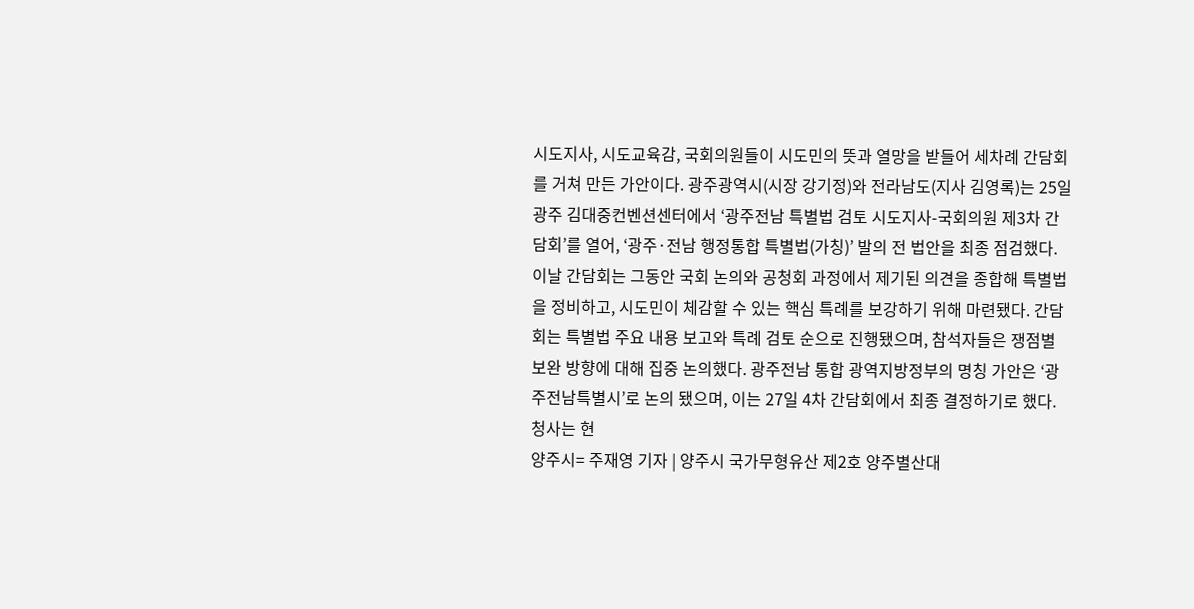시도지사, 시도교육감, 국회의원들이 시도민의 뜻과 열망을 받들어 세차례 간담회를 거쳐 만든 가안이다. 광주광역시(시장 강기정)와 전라남도(지사 김영록)는 25일 광주 김대중컨벤션센터에서 ‘광주전남 특별법 검토 시도지사-국회의원 제3차 간담회’를 열어, ‘광주·전남 행정통합 특별법(가칭)’ 발의 전 법안을 최종 점검했다. 이날 간담회는 그동안 국회 논의와 공청회 과정에서 제기된 의견을 종합해 특별법을 정비하고, 시도민이 체감할 수 있는 핵심 특례를 보강하기 위해 마련됐다. 간담회는 특별법 주요 내용 보고와 특례 검토 순으로 진행됐으며, 참석자들은 쟁점별 보완 방향에 대해 집중 논의했다. 광주전남 통합 광역지방정부의 명칭 가안은 ‘광주전남특별시’로 논의 됐으며, 이는 27일 4차 간담회에서 최종 결정하기로 했다. 청사는 현
양주시= 주재영 기자 | 양주시 국가무형유산 제2호 양주별산대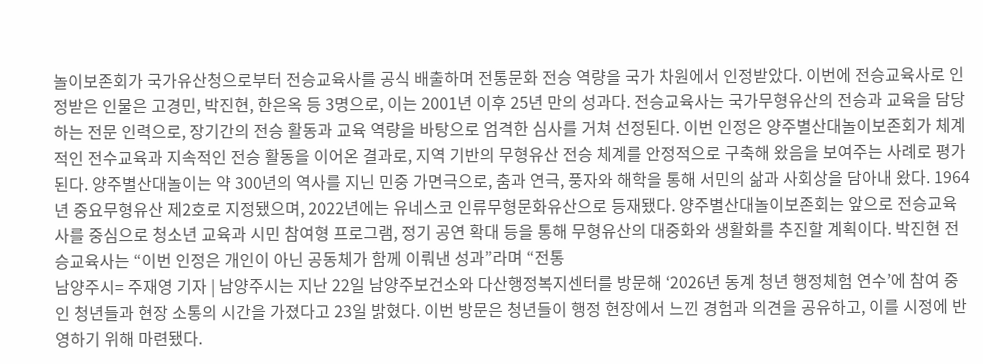놀이보존회가 국가유산청으로부터 전승교육사를 공식 배출하며 전통문화 전승 역량을 국가 차원에서 인정받았다. 이번에 전승교육사로 인정받은 인물은 고경민, 박진현, 한은옥 등 3명으로, 이는 2001년 이후 25년 만의 성과다. 전승교육사는 국가무형유산의 전승과 교육을 담당하는 전문 인력으로, 장기간의 전승 활동과 교육 역량을 바탕으로 엄격한 심사를 거쳐 선정된다. 이번 인정은 양주별산대놀이보존회가 체계적인 전수교육과 지속적인 전승 활동을 이어온 결과로, 지역 기반의 무형유산 전승 체계를 안정적으로 구축해 왔음을 보여주는 사례로 평가된다. 양주별산대놀이는 약 300년의 역사를 지닌 민중 가면극으로, 춤과 연극, 풍자와 해학을 통해 서민의 삶과 사회상을 담아내 왔다. 1964년 중요무형유산 제2호로 지정됐으며, 2022년에는 유네스코 인류무형문화유산으로 등재됐다. 양주별산대놀이보존회는 앞으로 전승교육사를 중심으로 청소년 교육과 시민 참여형 프로그램, 정기 공연 확대 등을 통해 무형유산의 대중화와 생활화를 추진할 계획이다. 박진현 전승교육사는 “이번 인정은 개인이 아닌 공동체가 함께 이뤄낸 성과”라며 “전통
남양주시= 주재영 기자 | 남양주시는 지난 22일 남양주보건소와 다산행정복지센터를 방문해 ‘2026년 동계 청년 행정체험 연수’에 참여 중인 청년들과 현장 소통의 시간을 가졌다고 23일 밝혔다. 이번 방문은 청년들이 행정 현장에서 느낀 경험과 의견을 공유하고, 이를 시정에 반영하기 위해 마련됐다.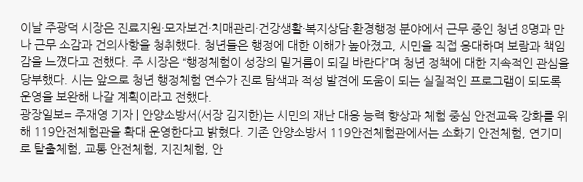이날 주광덕 시장은 진료지원·모자보건·치매관리·건강생활·복지상담·환경행정 분야에서 근무 중인 청년 8명과 만나 근무 소감과 건의사항을 청취했다. 청년들은 행정에 대한 이해가 높아졌고, 시민을 직접 응대하며 보람과 책임감을 느꼈다고 전했다. 주 시장은 “행정체험이 성장의 밑거름이 되길 바란다”며 청년 정책에 대한 지속적인 관심을 당부했다. 시는 앞으로 청년 행정체험 연수가 진로 탐색과 적성 발견에 도움이 되는 실질적인 프로그램이 되도록 운영을 보완해 나갈 계획이라고 전했다.
광장일보= 주재영 기자 | 안양소방서(서장 김지한)는 시민의 재난 대응 능력 향상과 체험 중심 안전교육 강화를 위해 119안전체험관을 확대 운영한다고 밝혔다. 기존 안양소방서 119안전체험관에서는 소화기 안전체험, 연기미로 탈출체험, 교통 안전체험, 지진체험, 안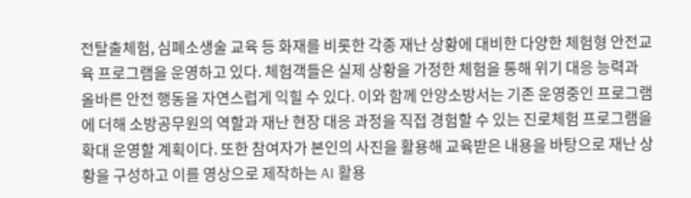전탈출체험, 심폐소생술 교육 등 화재를 비롯한 각종 재난 상황에 대비한 다양한 체험형 안전교육 프로그램을 운영하고 있다. 체험객들은 실제 상황을 가정한 체험을 통해 위기 대응 능력과 올바른 안전 행동을 자연스럽게 익힐 수 있다. 이와 함께 안양소방서는 기존 운영중인 프로그램에 더해 소방공무원의 역할과 재난 현장 대응 과정을 직접 경험할 수 있는 진로체험 프로그램을 확대 운영할 계획이다. 또한 참여자가 본인의 사진을 활용해 교육받은 내용을 바탕으로 재난 상황을 구성하고 이를 영상으로 제작하는 AI 활용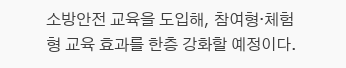소방안전 교육을 도입해, 참여형·체험형 교육 효과를 한층 강화할 예정이다.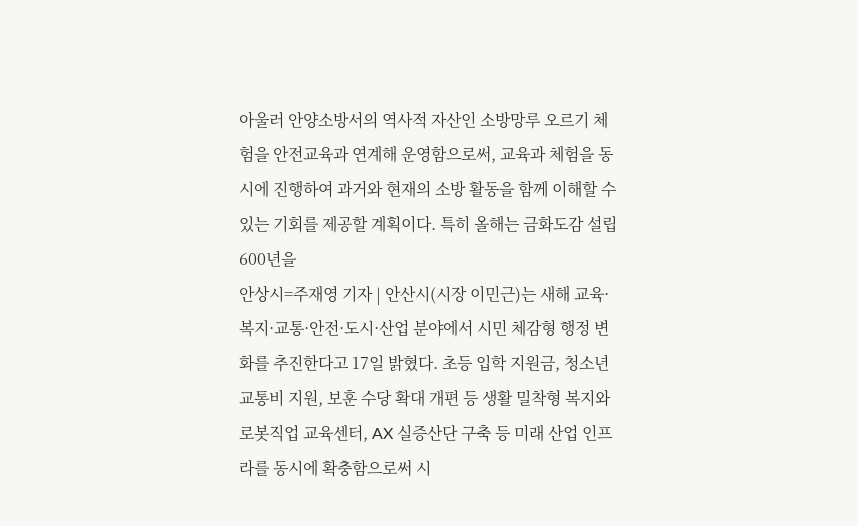아울러 안양소방서의 역사적 자산인 소방망루 오르기 체험을 안전교육과 연계해 운영함으로써, 교육과 체험을 동시에 진행하여 과거와 현재의 소방 활동을 함께 이해할 수 있는 기회를 제공할 계획이다. 특히 올해는 금화도감 설립 600년을
안상시=주재영 기자 | 안산시(시장 이민근)는 새해 교육·복지·교통·안전·도시·산업 분야에서 시민 체감형 행정 변화를 추진한다고 17일 밝혔다. 초등 입학 지원금, 청소년 교통비 지원, 보훈 수당 확대 개편 등 생활 밀착형 복지와 로봇직업 교육센터, AX 실증산단 구축 등 미래 산업 인프라를 동시에 확충함으로써 시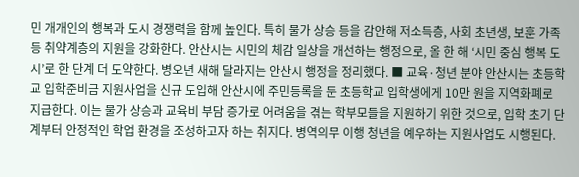민 개개인의 행복과 도시 경쟁력을 함께 높인다. 특히 물가 상승 등을 감안해 저소득층, 사회 초년생, 보훈 가족 등 취약계층의 지원을 강화한다. 안산시는 시민의 체감 일상을 개선하는 행정으로, 올 한 해 ‘시민 중심 행복 도시’로 한 단계 더 도약한다. 병오년 새해 달라지는 안산시 행정을 정리했다. ■ 교육·청년 분야 안산시는 초등학교 입학준비금 지원사업을 신규 도입해 안산시에 주민등록을 둔 초등학교 입학생에게 10만 원을 지역화폐로 지급한다. 이는 물가 상승과 교육비 부담 증가로 어려움을 겪는 학부모들을 지원하기 위한 것으로, 입학 초기 단계부터 안정적인 학업 환경을 조성하고자 하는 취지다. 병역의무 이행 청년을 예우하는 지원사업도 시행된다.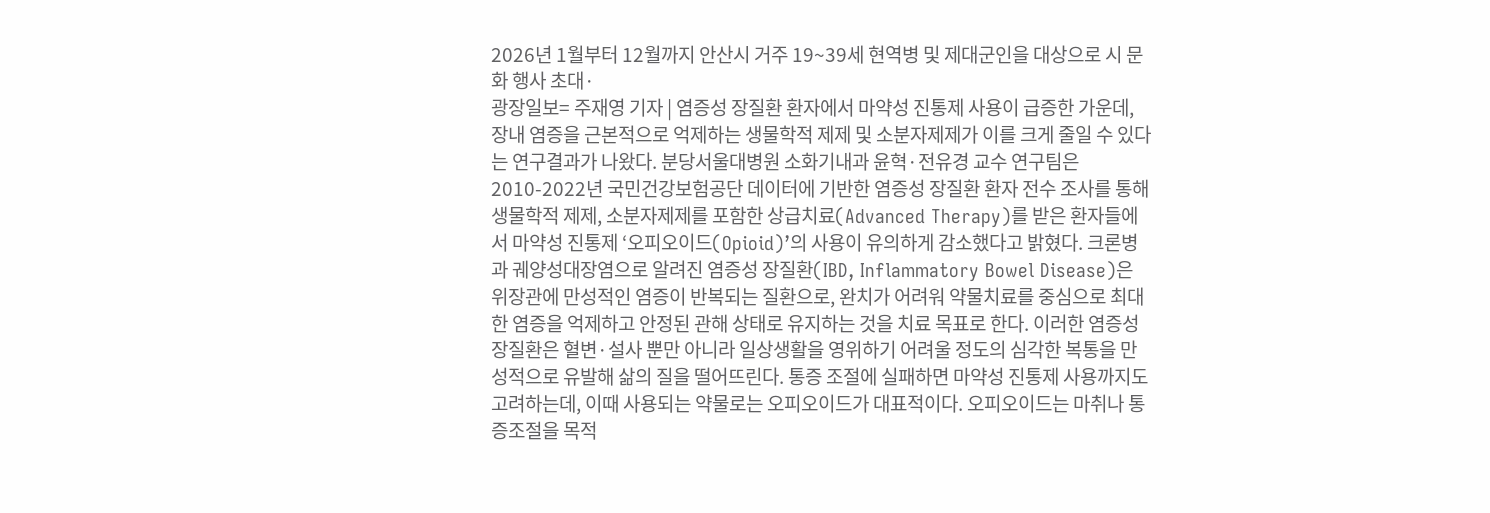2026년 1월부터 12월까지 안산시 거주 19~39세 현역병 및 제대군인을 대상으로 시 문화 행사 초대·
광장일보= 주재영 기자 | 염증성 장질환 환자에서 마약성 진통제 사용이 급증한 가운데, 장내 염증을 근본적으로 억제하는 생물학적 제제 및 소분자제제가 이를 크게 줄일 수 있다는 연구결과가 나왔다. 분당서울대병원 소화기내과 윤혁·전유경 교수 연구팀은 2010-2022년 국민건강보험공단 데이터에 기반한 염증성 장질환 환자 전수 조사를 통해 생물학적 제제, 소분자제제를 포함한 상급치료(Advanced Therapy)를 받은 환자들에서 마약성 진통제 ‘오피오이드(Opioid)’의 사용이 유의하게 감소했다고 밝혔다. 크론병과 궤양성대장염으로 알려진 염증성 장질환(IBD, Inflammatory Bowel Disease)은 위장관에 만성적인 염증이 반복되는 질환으로, 완치가 어려워 약물치료를 중심으로 최대한 염증을 억제하고 안정된 관해 상태로 유지하는 것을 치료 목표로 한다. 이러한 염증성 장질환은 혈변·설사 뿐만 아니라 일상생활을 영위하기 어려울 정도의 심각한 복통을 만성적으로 유발해 삶의 질을 떨어뜨린다. 통증 조절에 실패하면 마약성 진통제 사용까지도 고려하는데, 이때 사용되는 약물로는 오피오이드가 대표적이다. 오피오이드는 마취나 통증조절을 목적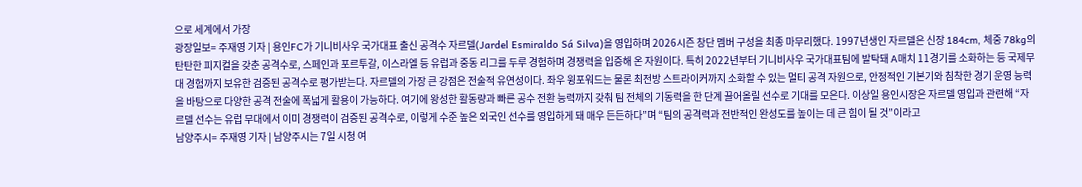으로 세계에서 가장
광장일보= 주재영 기자 | 용인FC가 기니비사우 국가대표 출신 공격수 자르델(Jardel Esmiraldo Sá Silva)을 영입하며 2026시즌 창단 멤버 구성을 최종 마무리했다. 1997년생인 자르델은 신장 184cm, 체중 78kg의 탄탄한 피지컬을 갖춘 공격수로, 스페인과 포르투갈, 이스라엘 등 유럽과 중동 리그를 두루 경험하며 경쟁력을 입증해 온 자원이다. 특히 2022년부터 기니비사우 국가대표팀에 발탁돼 A매치 11경기를 소화하는 등 국제무대 경험까지 보유한 검증된 공격수로 평가받는다. 자르델의 가장 큰 강점은 전술적 유연성이다. 좌우 윙포워드는 물론 최전방 스트라이커까지 소화할 수 있는 멀티 공격 자원으로, 안정적인 기본기와 침착한 경기 운영 능력을 바탕으로 다양한 공격 전술에 폭넓게 활용이 가능하다. 여기에 왕성한 활동량과 빠른 공수 전환 능력까지 갖춰 팀 전체의 기동력을 한 단계 끌어올릴 선수로 기대를 모은다. 이상일 용인시장은 자르델 영입과 관련해 “자르델 선수는 유럽 무대에서 이미 경쟁력이 검증된 공격수로, 이렇게 수준 높은 외국인 선수를 영입하게 돼 매우 든든하다”며 “팀의 공격력과 전반적인 완성도를 높이는 데 큰 힘이 될 것”이라고
남양주시= 주재영 기자 | 남양주시는 7일 시청 여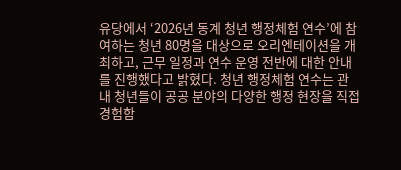유당에서 ‘2026년 동계 청년 행정체험 연수’에 참여하는 청년 80명을 대상으로 오리엔테이션을 개최하고, 근무 일정과 연수 운영 전반에 대한 안내를 진행했다고 밝혔다. 청년 행정체험 연수는 관내 청년들이 공공 분야의 다양한 행정 현장을 직접 경험함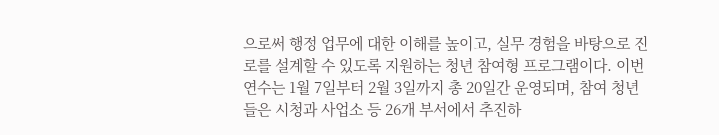으로써 행정 업무에 대한 이해를 높이고, 실무 경험을 바탕으로 진로를 설계할 수 있도록 지원하는 청년 참여형 프로그램이다. 이번 연수는 1월 7일부터 2월 3일까지 총 20일간 운영되며, 참여 청년들은 시청과 사업소 등 26개 부서에서 추진하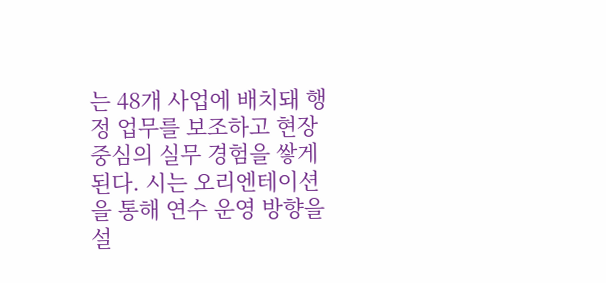는 48개 사업에 배치돼 행정 업무를 보조하고 현장 중심의 실무 경험을 쌓게 된다. 시는 오리엔테이션을 통해 연수 운영 방향을 설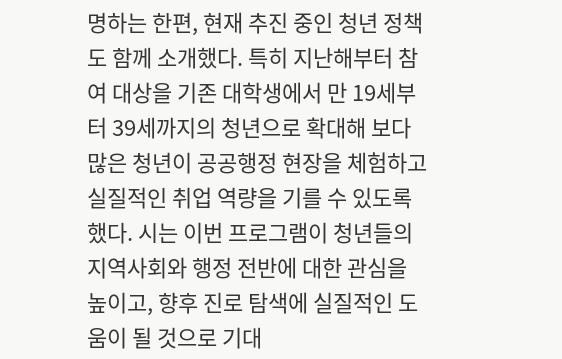명하는 한편, 현재 추진 중인 청년 정책도 함께 소개했다. 특히 지난해부터 참여 대상을 기존 대학생에서 만 19세부터 39세까지의 청년으로 확대해 보다 많은 청년이 공공행정 현장을 체험하고 실질적인 취업 역량을 기를 수 있도록 했다. 시는 이번 프로그램이 청년들의 지역사회와 행정 전반에 대한 관심을 높이고, 향후 진로 탐색에 실질적인 도움이 될 것으로 기대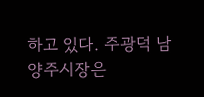하고 있다. 주광덕 남양주시장은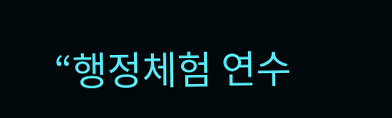“행정체험 연수